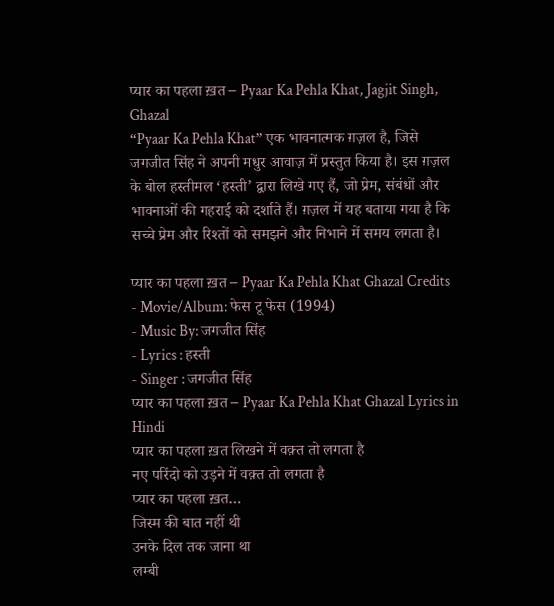प्यार का पहला ख़त – Pyaar Ka Pehla Khat, Jagjit Singh, Ghazal
“Pyaar Ka Pehla Khat” एक भावनात्मक ग़ज़ल है, जिसे जगजीत सिंह ने अपनी मधुर आवाज़ में प्रस्तुत किया है। इस ग़ज़ल के बोल हस्तीमल ‘हस्ती’ द्वारा लिखे गए हैं, जो प्रेम, संबंधों और भावनाओं की गहराई को दर्शाते हैं। ग़ज़ल में यह बताया गया है कि सच्चे प्रेम और रिश्तों को समझने और निभाने में समय लगता है।

प्यार का पहला ख़त – Pyaar Ka Pehla Khat Ghazal Credits
- Movie/Album: फेस टू फेस (1994)
- Music By: जगजीत सिंह
- Lyrics : हस्ती
- Singer : जगजीत सिंह
प्यार का पहला ख़त – Pyaar Ka Pehla Khat Ghazal Lyrics in Hindi
प्यार का पहला ख़त लिखने में वक़्त तो लगता है
नए परिंदो को उड़ने में वक़्त तो लगता है
प्यार का पहला ख़त…
जिस्म की बात नहीं थी
उनके दिल तक जाना था
लम्बी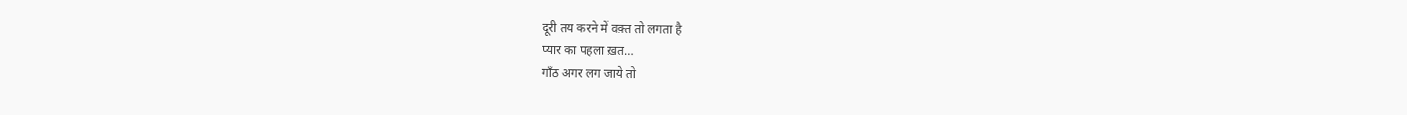दूरी तय करने में वक़्त तो लगता है
प्यार का पहला ख़त…
गाँठ अगर लग जाये तो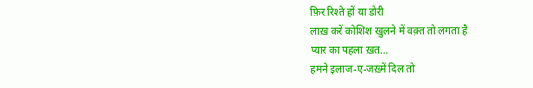फ़िर रिश्ते हों या डोरी
लाख़ करें कोशिश खुलने में वक़्त तो लगता है
प्यार का पहला ख़त…
हमने इलाज-ए-जख़्में दिल तो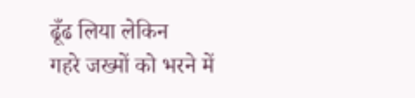ढूँढ लिया लेकिन
गहरे जख्मों को भरने में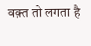वक़्त तो लगता है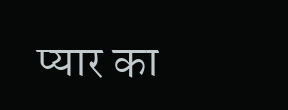प्यार का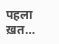पहला ख़त…